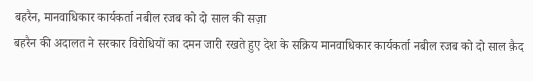बहरैन, मानवाधिकार कार्यकर्ता नबील रजब को दो साल की सज़ा
बहरैन की अदालत ने सरकार विरोधियों का दमन जारी रखते हुए देश के सक्रिय मानवाधिकार कार्यकर्ता नबील रजब को दो साल क़ैद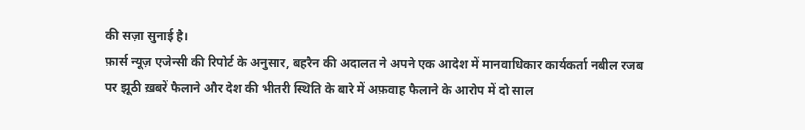की सज़ा सुनाई है।
फ़ार्स न्यूज़ एजेन्सी की रिपोर्ट के अनुसार, बहरैन की अदालत ने अपने एक आदेश में मानवाधिकार कार्यकर्ता नबील रजब पर झूठी ख़बरें फैलाने और देश की भीतरी स्थिति के बारे में अफ़वाह फैलाने के आरोप में दो साल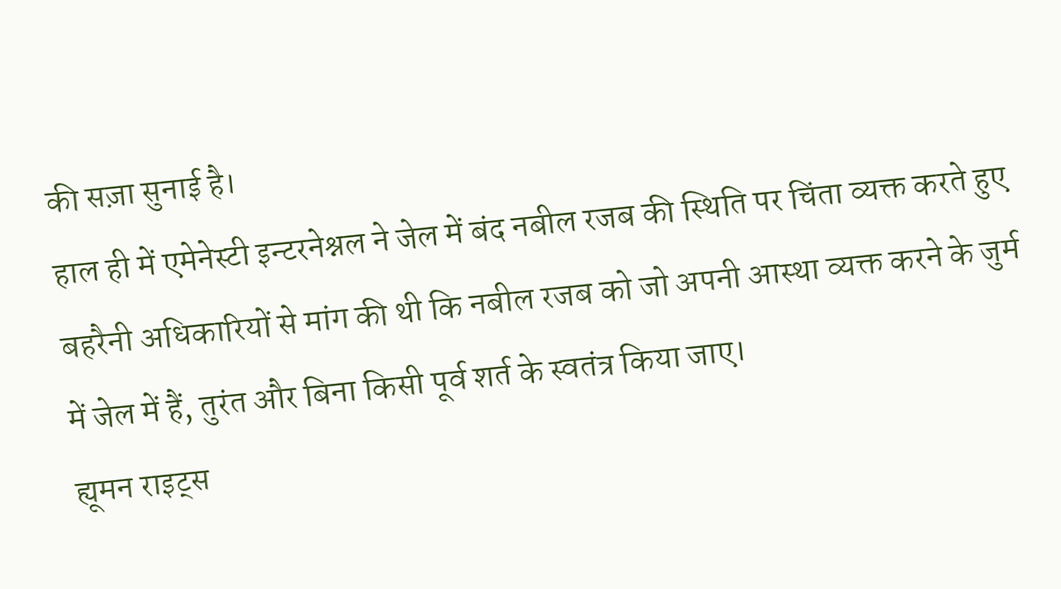की सज़ा सुनाई है।
हाल ही में एमेनेस्टी इन्टरनेश्नल ने जेल में बंद नबील रजब की स्थिति पर चिंता व्यक्त करते हुए बहरैनी अधिकारियों से मांग की थी कि नबील रजब को जो अपनी आस्था व्यक्त करने के जुर्म में जेल में हैं, तुरंत और बिना किसी पूर्व शर्त के स्वतंत्र किया जाए।
ह्यूमन राइट्स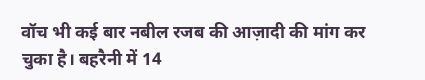वॉच भी कई बार नबील रजब की आज़ादी की मांग कर चुका है। बहरैनी में 14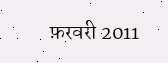फ़रवरी 2011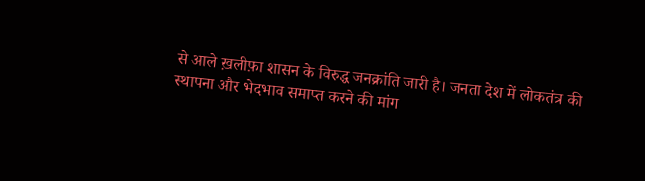से आले ख़लीफ़ा शासन के विरुद्ध जनक्रांति जारी है। जनता देश में लोकतंत्र की स्थापना और भेदभाव समाप्त करने की मांग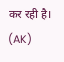कर रही है। (AK)